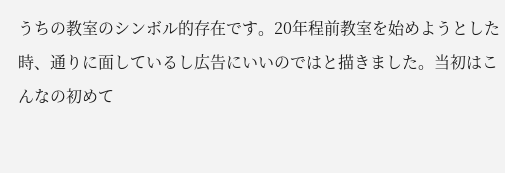うちの教室のシンボル的存在です。20年程前教室を始めようとした時、通りに面しているし広告にいいのではと描きました。当初はこんなの初めて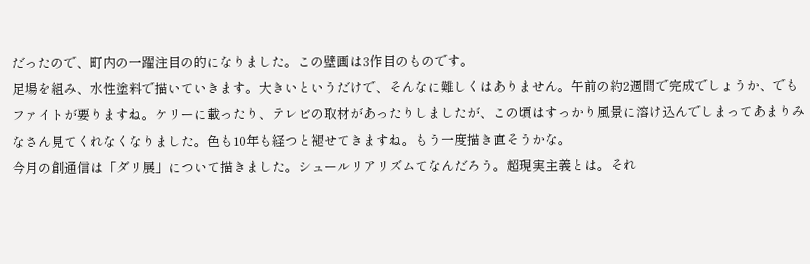だったので、町内の一躍注目の的になりました。この壁画は3作目のものです。
足場を組み、水性塗料で描いていきます。大きいというだけで、そんなに難しくはありません。午前の約2週間で完成でしょうか、でもファイトが要りますね。ケリーに載ったり、テレビの取材があったりしましたが、この頃はすっかり風景に溶け込んでしまってあまりみなさん見てくれなくなりました。色も10年も経つと褪せてきますね。もう一度描き直そうかな。
今月の創通信は「ダリ展」について描きました。シュールリアリズムてなんだろう。超現実主義とは。それ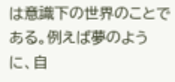は意識下の世界のことである。例えば夢のように、自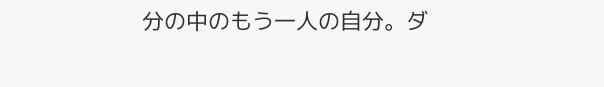分の中のもう一人の自分。ダ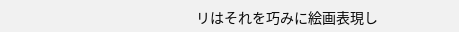リはそれを巧みに絵画表現し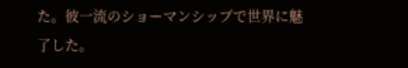た。彼一流のショーマンシップで世界に魅了した。